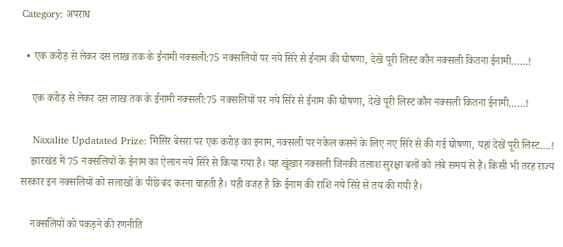Category: अपराध

  • एक करोड़ से लेकर दस लाख तक के ईनामी नक्सली:75 नक्सलियों पर नये सिरे से ईनाम की घोषणा, देखें पूरी लिस्ट कौन नक्सली कितना ईनामी……!

    एक करोड़ से लेकर दस लाख तक के ईनामी नक्सली:75 नक्सलियों पर नये सिरे से ईनाम की घोषणा, देखें पूरी लिस्ट कौन नक्सली कितना ईनामी……!

    Naxalite Updatated Prize: मिसिर बेसरा पर एक करोड़ का इनाम, नक्सली पर नकेल कसने के लिए नए सिरे से की गई घोषणा, यहां देखें पूरी लिस्ट….!
    झारखंड में 75 नक्सलियों के ईनाम का ऐलान नये सिरे से किया गया है। यह खूंखार नक्सली जिनकी तलाश सुरक्षा बलों को लंबे समय से है। किसी भी तरह राज्य सरकार इन नक्सलियों को सलाखों के पीछे बंद करना चाहती है। यही वजह है कि ईनाम की राशि नये सिरे से तय की गयी है।

    नक्सलियों को पकड़ने की रणनीति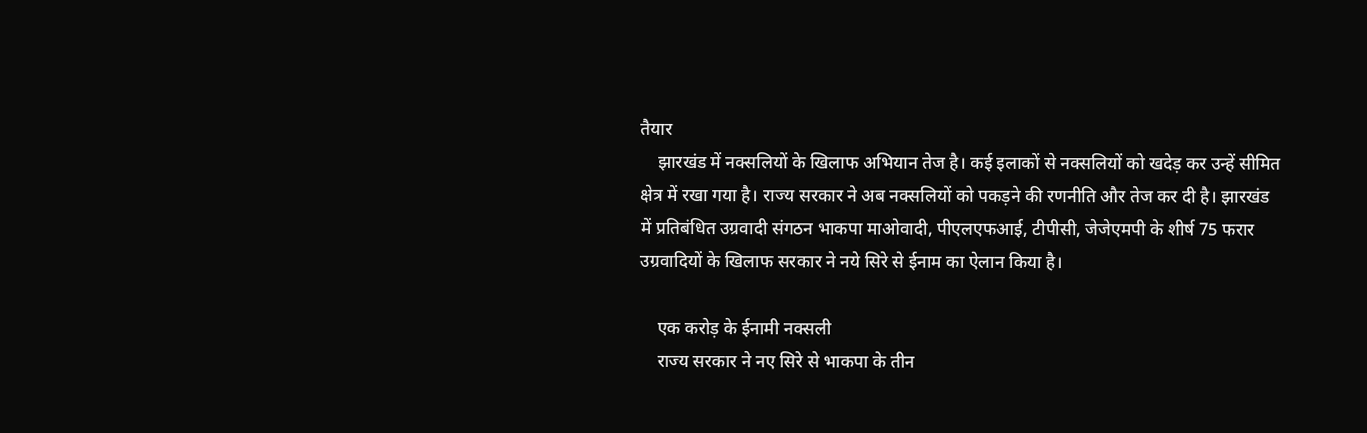तैयार
    झारखंड में नक्सलियों के खिलाफ अभियान तेज है। कई इलाकों से नक्सलियों को खदेड़ कर उन्हें सीमित क्षेत्र में रखा गया है। राज्य सरकार ने अब नक्सलियों को पकड़ने की रणनीति और तेज कर दी है। झारखंड में प्रतिबंधित उग्रवादी संगठन भाकपा माओवादी, पीएलएफआई, टीपीसी, जेजेएमपी के शीर्ष 75 फरार उग्रवादियों के खिलाफ सरकार ने नये सिरे से ईनाम का ऐलान किया है।

    एक करोड़ के ईनामी नक्सली
    राज्य सरकार ने नए सिरे से भाकपा के तीन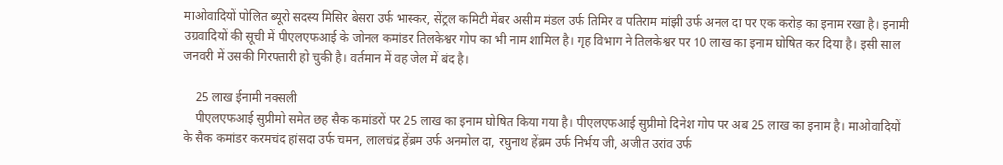माओवादियों पोलित ब्यूरो सदस्य मिसिर बेसरा उर्फ भास्कर, सेंट्रल कमिटी मेंबर असीम मंडल उर्फ तिमिर व पतिराम मांझी उर्फ अनल दा पर एक करोड़ का इनाम रखा है। इनामी उग्रवादियों की सूची में पीएलएफआई के जोनल कमांडर तिलकेश्वर गोप का भी नाम शामिल है। गृह विभाग ने तिलकेश्वर पर 10 लाख का इनाम घोषित कर दिया है। इसी साल जनवरी में उसकी गिरफ्तारी हो चुकी है। वर्तमान में वह जेल में बंद है।

    25 लाख ईनामी नक्सली
    पीएलएफआई सुप्रीमो समेत छह सैक कमांडरों पर 25 लाख का इनाम घोषित किया गया है। पीएलएफआई सुप्रीमो दिनेश गोप पर अब 25 लाख का इनाम है। माओवादियों के सैक कमांडर करमचंद हांसदा उर्फ चमन, लालचंद्र हेंब्रम उर्फ अनमोल दा, रघुनाथ हेंब्रम उर्फ निर्भय जी, अजीत उरांव उर्फ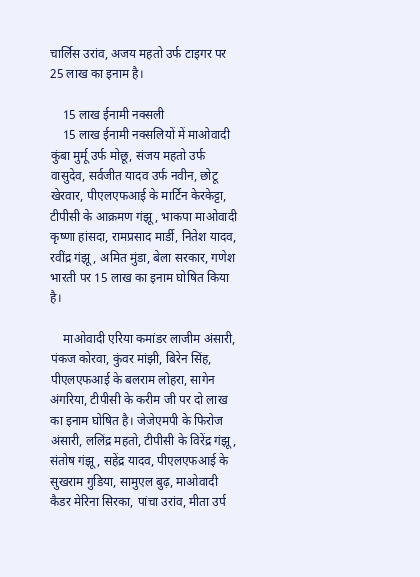चार्लिस उरांव, अजय महतो उर्फ टाइगर पर 25 लाख का इनाम है।

    15 लाख ईनामी नक्सली
    15 लाख ईनामी नक्सलियों में माओवादी कुंबा मुर्मू उर्फ मोछू, संजय महतो उर्फ वासुदेव, सर्वजीत यादव उर्फ नवीन, छोटू खेरवार, पीएलएफआई के मार्टिन केरकेट्टा, टीपीसी के आक्रमण गंझू, भाकपा माओवादी कृष्णा हांसदा, रामप्रसाद मार्डी, नितेश यादव, रवींद्र गंझू, अमित मुंडा, बेला सरकार, गणेश भारती पर 15 लाख का इनाम घोषित किया है।

    माओवादी एरिया कमांडर लाजीम अंसारी, पंकज कोरवा, कुंवर मांझी, बिरेन सिंह, पीएलएफआई के बलराम लोहरा, सागेन अंगरिया, टीपीसी के करीम जी पर दो लाख का इनाम घोषित है। जेजेएमपी के फिरोज अंसारी, ललिंद्र महतो, टीपीसी के विरेंद्र गंझू, संतोष गंझू, सहेंद्र यादव, पीएलएफआई के सुखराम गुडिया, सामुएल बुढ़, माओवादी कैडर मेरिना सिरका, पांचा उरांव, मीता उर्प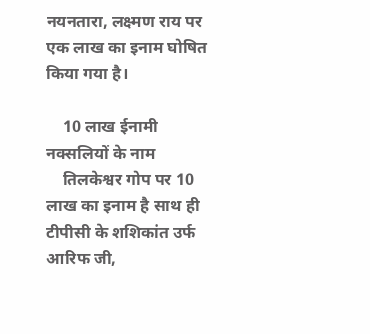नयनतारा, लक्ष्मण राय पर एक लाख का इनाम घोषित किया गया है।

    10 लाख ईनामी नक्सलियों के नाम
    तिलकेश्वर गोप पर 10 लाख का इनाम है साथ ही टीपीसी के शशिकांत उर्फ आरिफ जी,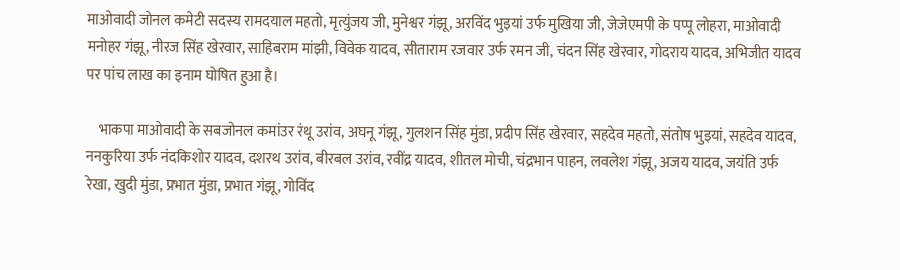माओवादी जोनल कमेटी सदस्य रामदयाल महतो, मृत्युंजय जी, मुनेश्वर गंझू, अरविंद भुइयां उर्फ मुखिया जी, जेजेएमपी के पप्पू लोहरा, माओवादी मनोहर गंझू, नीरज सिंह खेरवार, साहिबराम मांझी, विवेक यादव, सीताराम रजवार उर्फ रमन जी, चंदन सिंह खेरवार, गोदराय यादव, अभिजीत यादव पर पांच लाख का इनाम घोषित हुआ है।

    भाकपा माओवादी के सबजोनल कमांउर रंथू उरांव, अघनू गंझू, गुलशन सिंह मुंडा, प्रदीप सिंह खेरवार, सहदेव महतो, संतोष भुइयां, सहदेव यादव, ननकुरिया उर्फ नंदकिशोर यादव, दशरथ उरांव, बीरबल उरांव, रवींद्र यादव, शीतल मोची, चंद्रभान पाहन, लवलेश गंझू, अजय यादव, जयंति उर्फ रेखा, खुदी मुंडा, प्रभात मुंडा, प्रभात गंझू, गोविंद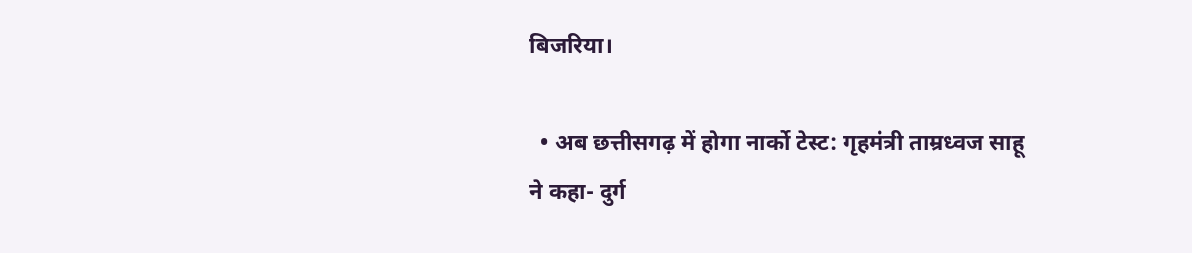बिजरिया।

  • अब छत्तीसगढ़ में होगा नार्को टेस्ट: गृहमंत्री ताम्रध्वज साहू ने कहा- दुर्ग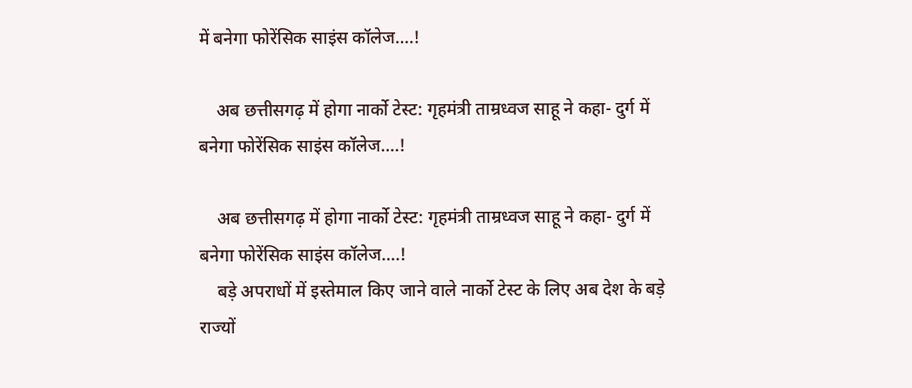में बनेगा फोरेंसिक साइंस कॉलेज….!

    अब छत्तीसगढ़ में होगा नार्को टेस्ट: गृहमंत्री ताम्रध्वज साहू ने कहा- दुर्ग में बनेगा फोरेंसिक साइंस कॉलेज….!

    अब छत्तीसगढ़ में होगा नार्को टेस्ट: गृहमंत्री ताम्रध्वज साहू ने कहा- दुर्ग में बनेगा फोरेंसिक साइंस कॉलेज….!
    बड़े अपराधों में इस्तेमाल किए जाने वाले नार्को टेस्ट के लिए अब देश के बड़े राज्यों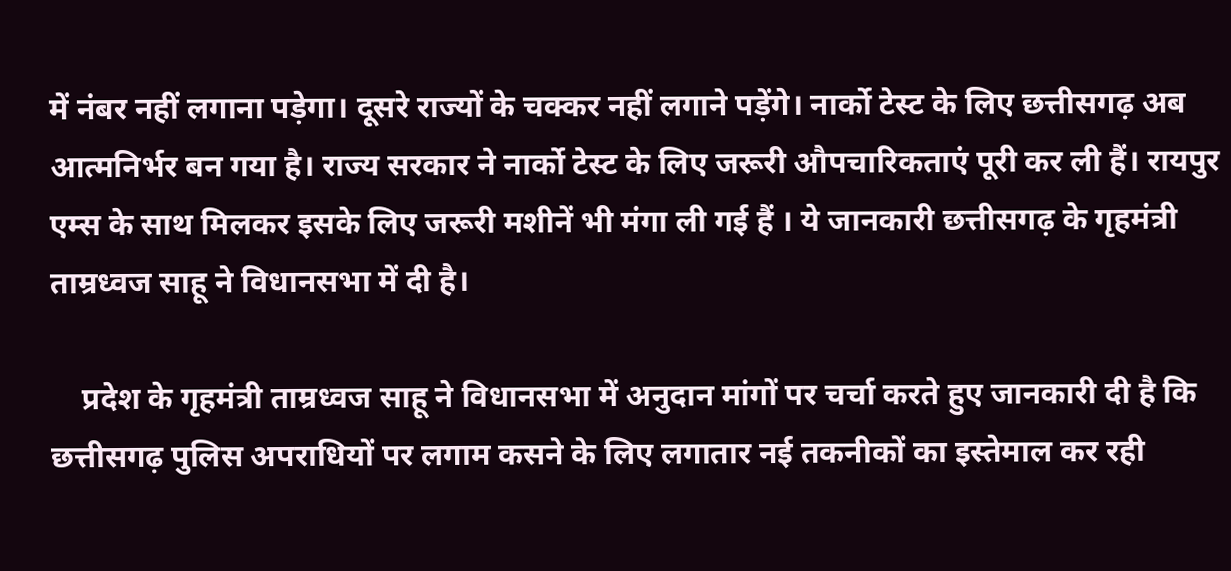में नंबर नहीं लगाना पड़ेगा। दूसरे राज्यों के चक्कर नहीं लगाने पड़ेंगे। नार्को टेस्ट के लिए छत्तीसगढ़ अब आत्मनिर्भर बन गया है। राज्य सरकार ने नार्को टेस्ट के लिए जरूरी औपचारिकताएं पूरी कर ली हैं। रायपुर एम्स के साथ मिलकर इसके लिए जरूरी मशीनें भी मंगा ली गई हैं । ये जानकारी छत्तीसगढ़ के गृहमंत्री ताम्रध्वज साहू ने विधानसभा में दी है।

    प्रदेश के गृहमंत्री ताम्रध्वज साहू ने विधानसभा में अनुदान मांगों पर चर्चा करते हुए जानकारी दी है कि छत्तीसगढ़ पुलिस अपराधियों पर लगाम कसने के लिए लगातार नई तकनीकों का इस्तेमाल कर रही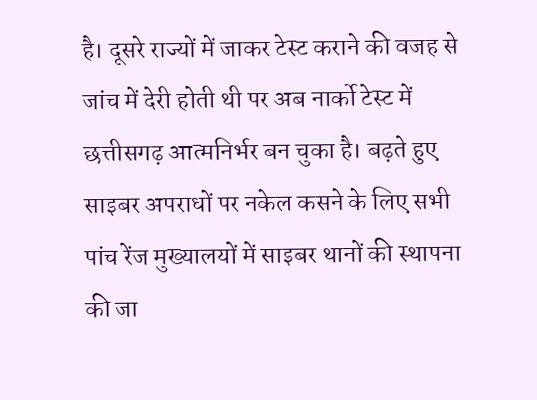है। दूसरे राज्यों में जाकर टेस्ट कराने की वजह से जांच में देरी होती थी पर अब नार्को टेस्ट में छत्तीसगढ़ आत्मनिर्भर बन चुका है। बढ़ते हुए साइबर अपराधों पर नकेल कसने के लिए सभी पांच रेंज मुख्यालयों में साइबर थानों की स्थापना की जा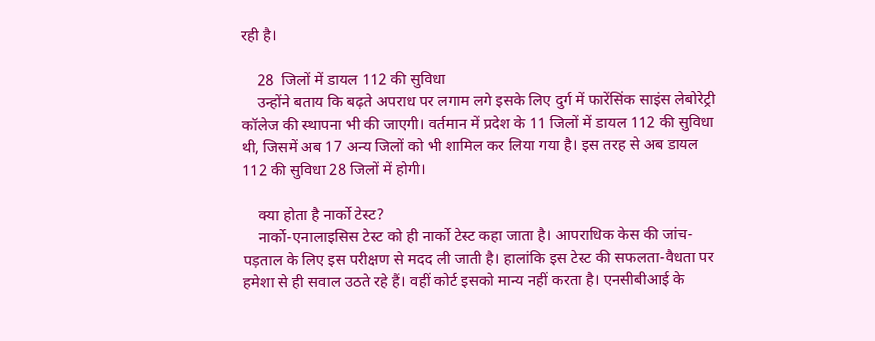रही है।

    28  जिलों में डायल 112 की सुविधा
    उन्होंने बताय कि बढ़ते अपराध पर लगाम लगे इसके लिए दुर्ग में फारेंसिंक साइंस लेबोरेट्री कॉलेज की स्थापना भी की जाएगी। वर्तमान में प्रदेश के 11 जिलों में डायल 112 की सुविधा थी, जिसमें अब 17 अन्य जिलों को भी शामिल कर लिया गया है। इस तरह से अब डायल 112 की सुविधा 28 जिलों में होगी।

    क्या होता है नार्को टेस्ट?
    नार्को-एनालाइसिस टेस्ट को ही नार्को टेस्ट कहा जाता है। आपराधिक केस की जांच-पड़ताल के लिए इस परीक्षण से मदद ली जाती है। हालांकि इस टेस्ट की सफलता-वैधता पर हमेशा से ही सवाल उठते रहे हैं। वहीं कोर्ट इसको मान्य नहीं करता है। एनसीबीआई के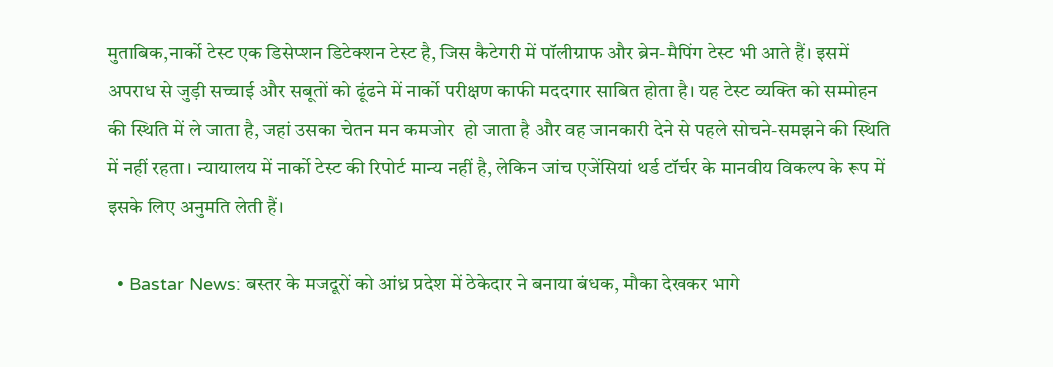मुताबिक,नार्को टेस्ट एक डिसेप्शन डिटेक्शन टेस्ट है, जिस कैटेगरी में पॉलीग्राफ और ब्रेन-मैपिंग टेस्ट भी आते हैं। इसमें अपराध से जुड़ी सच्चाई और सबूतों को ढूंढने में नार्को परीक्षण काफी मददगार साबित होता है। यह टेस्ट व्यक्ति को सम्मोहन की स्थिति में ले जाता है, जहां उसका चेतन मन कमजोर  हो जाता है और वह जानकारी देने से पहले सोचने-समझने की स्थिति में नहीं रहता। न्यायालय में नार्को टेस्ट की रिपोर्ट मान्य नहीं है, लेकिन जांच एजेंसियां थर्ड टॉर्चर के मानवीय विकल्प के रूप में इसके लिए अनुमति लेती हैं।

  • Bastar News: बस्तर के मजदूरों को आंध्र प्रदेश में ठेकेदार ने बनाया बंधक, मौका देखकर भागे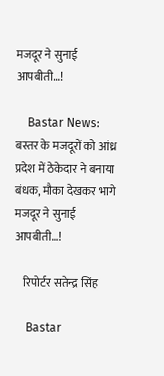मजदूर ने सुनाई आपबीती…!

    Bastar News: बस्तर के मजदूरों को आंध्र प्रदेश में ठेकेदार ने बनाया बंधक, मौका देखकर भागे मजदूर ने सुनाई आपबीती…!

    रिपोर्टर सतेन्द्र सिंह

    Bastar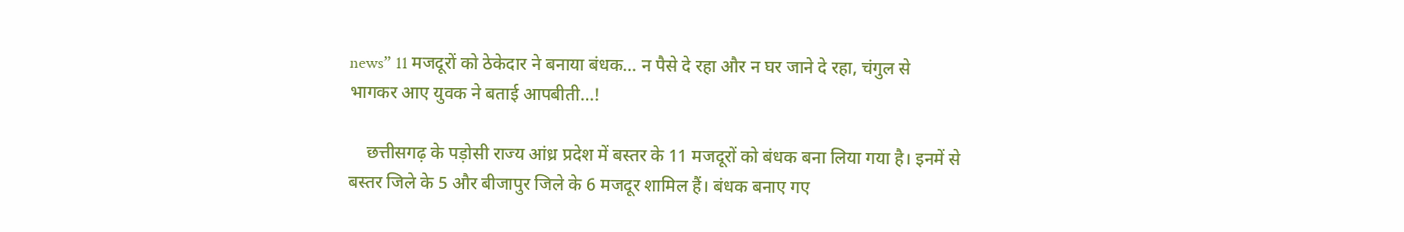news” 11 मजदूरों को ठेकेदार ने बनाया बंधक… न पैसे दे रहा और न घर जाने दे रहा, चंगुल से भागकर आए युवक ने बताई आपबीती…!

    छत्तीसगढ़ के पड़ोसी राज्य आंध्र प्रदेश में बस्तर के 11 मजदूरों को बंधक बना लिया गया है। इनमें से बस्तर जिले के 5 और बीजापुर जिले के 6 मजदूर शामिल हैं। बंधक बनाए गए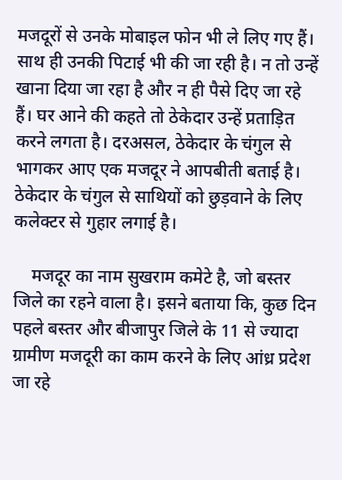मजदूरों से उनके मोबाइल फोन भी ले लिए गए हैं। साथ ही उनकी पिटाई भी की जा रही है। न तो उन्हें खाना दिया जा रहा है और न ही पैसे दिए जा रहे हैं। घर आने की कहते तो ठेकेदार उन्हें प्रताड़ित करने लगता है। दरअसल, ठेकेदार के चंगुल से भागकर आए एक मजदूर ने आपबीती बताई है। ठेकेदार के चंगुल से साथियों को छुड़वाने के लिए कलेक्टर से गुहार लगाई है।

    मजदूर का नाम सुखराम कमेटे है, जो बस्तर जिले का रहने वाला है। इसने बताया कि, कुछ दिन पहले बस्तर और बीजापुर जिले के 11 से ज्यादा ग्रामीण मजदूरी का काम करने के लिए आंध्र प्रदेश जा रहे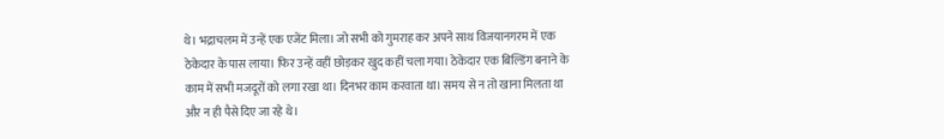थे। भद्राचलम में उन्हें एक एजेंट मिला। जो सभी को गुमराह कर अपने साथ विजयानगरम में एक ठेकेदार के पास लाया। फिर उन्हें वहीं छोड़कर खुद कहीं चला गया। ठेकेदार एक बिल्डिंग बनाने के काम में सभी मजदूरों को लगा रखा था। दिनभर काम करवाता था। समय से न तो खाना मिलता था और न ही पैसे दिए जा रहे थे।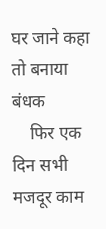घर जाने कहा तो बनाया बंधक
    फिर एक दिन सभी मजदूर काम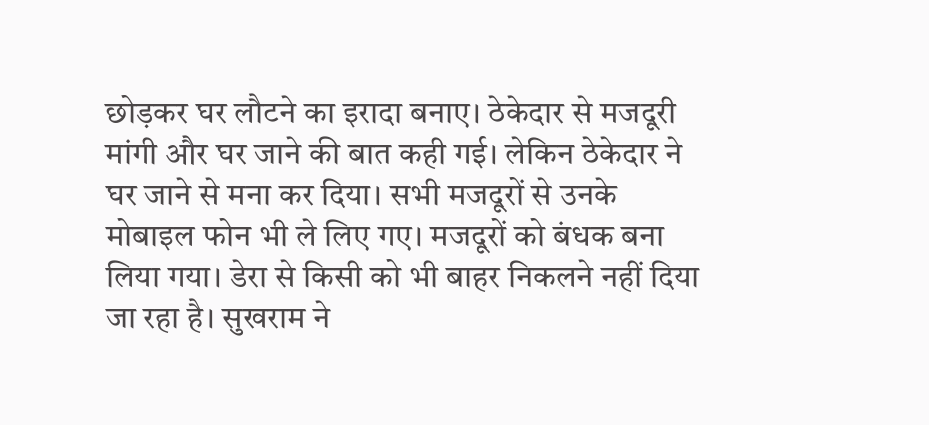छोड़कर घर लौटने का इरादा बनाए। ठेकेदार से मजदूरी मांगी और घर जाने की बात कही गई। लेकिन ठेकेदार ने घर जाने से मना कर दिया। सभी मजदूरों से उनके मोबाइल फोन भी ले लिए गए। मजदूरों को बंधक बना लिया गया। डेरा से किसी को भी बाहर निकलने नहीं दिया जा रहा है। सुखराम ने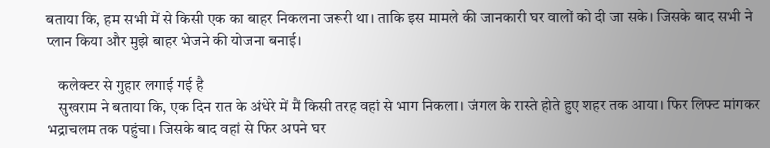बताया कि, हम सभी में से किसी एक का बाहर निकलना जरूरी था। ताकि इस मामले की जानकारी घर वालों को दी जा सके। जिसके बाद सभी ने प्लान किया और मुझे बाहर भेजने की योजना बनाई।

    कलेक्टर से गुहार लगाई गई है
    सुखराम ने बताया कि, एक दिन रात के अंधेरे में मैं किसी तरह वहां से भाग निकला। जंगल के रास्ते होते हुए शहर तक आया। फिर लिफ्ट मांगकर भद्राचलम तक पहुंचा। जिसके बाद वहां से फिर अपने घर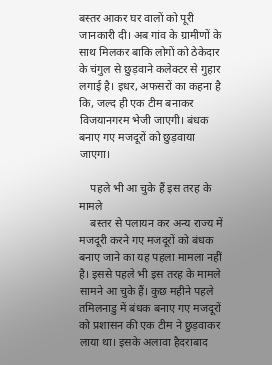बस्तर आकर घर वालों को पूरी जानकारी दी। अब गांव के ग्रामीणों के साथ मिलकर बाकि लोगों को ठेकेदार के चंगुल से छुड़वाने कलेक्टर से गुहार लगाई है। इधर, अफसरों का कहना है कि, जल्द ही एक टीम बनाकर विजयानगरम भेजी जाएगी। बंधक बनाए गए मजदूरों को छुड़वाया जाएगा।

    पहले भी आ चुके हैं इस तरह के मामले
    बस्तर से पलायन कर अन्य राज्य में मजदूरी करने गए मजदूरों को बंधक बनाए जाने का यह पहला मामला नहीं है। इससे पहले भी इस तरह के मामले सामने आ चुके हैं। कुछ महीने पहले तमिलनाडु में बंधक बनाए गए मजदूरों को प्रशासन की एक टीम ने छुड़वाकर लाया था। इसके अलावा हैदराबाद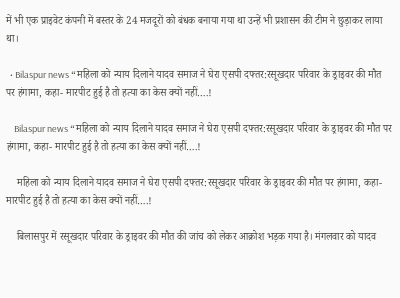में भी एक प्राइवेट कंपनी में बस्तर के 24 मजदूरों को बंधक बनाया गया था उन्हें भी प्रशासन की टीम ने छुड़ाकर लाया था।

  • Bilaspur news “महिला को न्याय दिलाने यादव समाज ने घेरा एसपी दफ्तर:रसूखदार परिवार के ड्राइवर की मौत पर हंगामा, कहा- मारपीट हुई है तो हत्या का केस क्यों नहीं….!

    Bilaspur news “महिला को न्याय दिलाने यादव समाज ने घेरा एसपी दफ्तर:रसूखदार परिवार के ड्राइवर की मौत पर हंगामा, कहा- मारपीट हुई है तो हत्या का केस क्यों नहीं….!

    महिला को न्याय दिलाने यादव समाज ने घेरा एसपी दफ्तर:रसूखदार परिवार के ड्राइवर की मौत पर हंगामा, कहा- मारपीट हुई है तो हत्या का केस क्यों नहीं….!

    बिलासपुर में रसूखदार परिवार के ड्राइवर की मौत की जांच को लेकर आक्रोश भड़क गया है। मंगलवार को यादव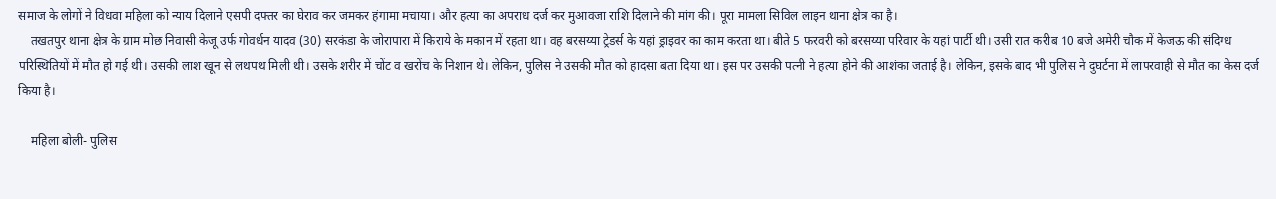समाज के लोगों ने विधवा महिला को न्याय दिलाने एसपी दफ्तर का घेराव कर जमकर हंगामा मचाया। और हत्या का अपराध दर्ज कर मुआवजा राशि दिलाने की मांग की। पूरा मामला सिविल लाइन थाना क्षेत्र का है।
    तखतपुर थाना क्षेत्र के ग्राम मोछ निवासी केजू उर्फ गोवर्धन यादव (30) सरकंडा के जोरापारा में किराये के मकान में रहता था। वह बरसय्या ट्रेडर्स के यहां ड्राइवर का काम करता था। बीते 5 फरवरी को बरसय्या परिवार के यहां पार्टी थी। उसी रात करीब 10 बजे अमेरी चौक में केजऊ की संदिग्ध परिस्थितियों में मौत हो गई थी। उसकी लाश खून से लथपथ मिली थी। उसके शरीर में चोंट व खरोंच के निशान थे। लेकिन, पुलिस ने उसकी मौत को हादसा बता दिया था। इस पर उसकी पत्नी ने हत्या होने की आशंका जताई है। लेकिन, इसके बाद भी पुलिस ने दुघर्टना में लापरवाही से मौत का केस दर्ज किया है।

    महिला बोली- पुलिस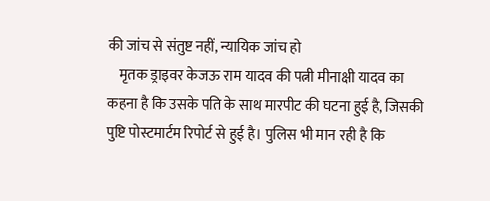की जांच से संतुष्ट नहीं, न्यायिक जांच हो
    मृतक ड्राइवर केजऊ राम यादव की पत्नी मीनाक्षी यादव का कहना है कि उसके पति के साथ मारपीट की घटना हुई है, जिसकी पुष्टि पोस्टमार्टम रिपोर्ट से हुई है। पुलिस भी मान रही है कि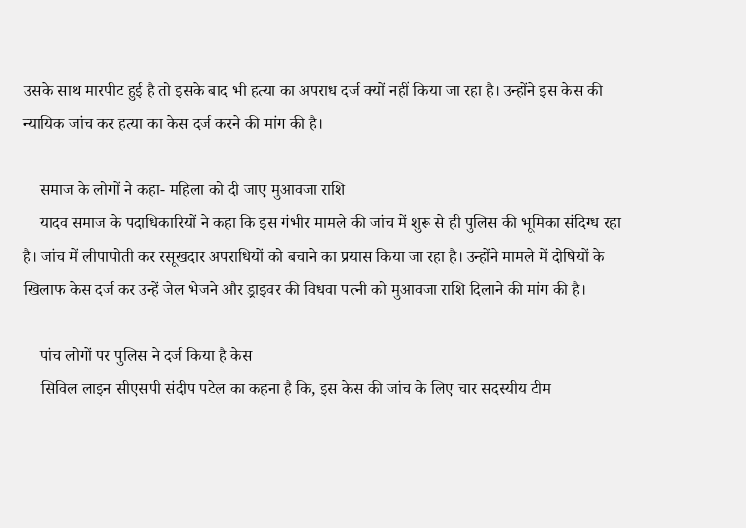उसके साथ मारपीट हुई है तो इसके बाद भी हत्या का अपराध दर्ज क्यों नहीं किया जा रहा है। उन्होंने इस केस की न्यायिक जांच कर हत्या का केस दर्ज करने की मांग की है।

    समाज के लोगों ने कहा- महिला को दी जाए मुआवजा राशि
    यादव समाज के पदाधिकारियों ने कहा कि इस गंभीर मामले की जांच में शुरू से ही पुलिस की भूमिका संदिग्ध रहा है। जांच में लीपापोती कर रसूखदार अपराधियों को बचाने का प्रयास किया जा रहा है। उन्होंने मामले में दोषियों के खिलाफ केस दर्ज कर उन्हें जेल भेजने और ड्राइवर की विधवा पत्नी को मुआवजा राशि दिलाने की मांग की है।

    पांच लोगों पर पुलिस ने दर्ज किया है केस
    सिविल लाइन सीएसपी संदीप पटेल का कहना है कि, इस केस की जांच के लिए चार सदस्यीय टीम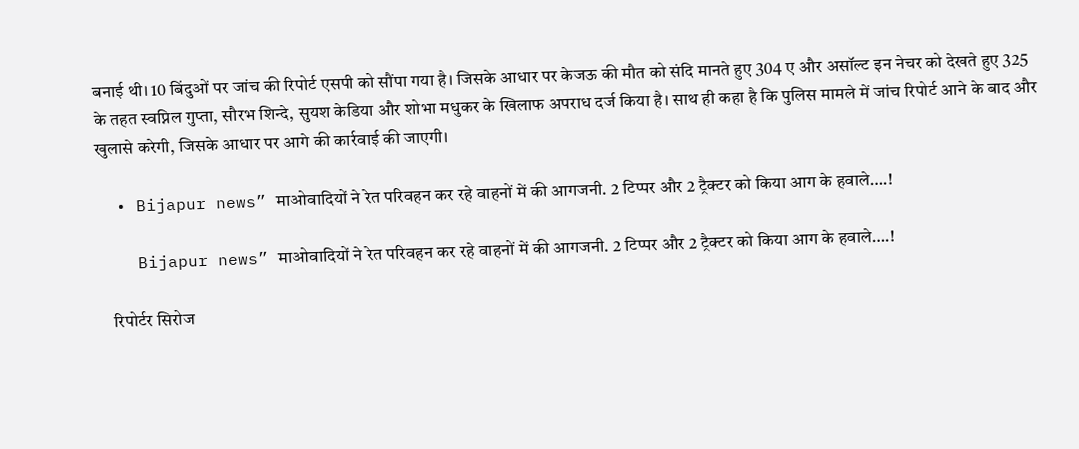बनाई थी। 10 बिंदुओं पर जांच की रिपोर्ट एसपी को सौंपा गया है। जिसके आधार पर केजऊ की मौत को संदि मानते हुए 304 ए और असॉल्ट इन नेचर को देखते हुए 325 के तहत स्वप्निल गुप्ता, सौरभ शिन्दे, सुयश केडिया और शोभा मधुकर के खिलाफ अपराध दर्ज किया है। साथ ही कहा है कि पुलिस मामले में जांच रिपोर्ट आने के बाद और खुलासे करेगी, जिसके आधार पर आगे की कार्रवाई की जाएगी।

  • Bijapur news” माओवादियों ने रेत परिवहन कर रहे वाहनों में की आगजनी. 2 टिप्पर और 2 ट्रैक्टर को किया आग के हवाले….!

    Bijapur news” माओवादियों ने रेत परिवहन कर रहे वाहनों में की आगजनी. 2 टिप्पर और 2 ट्रैक्टर को किया आग के हवाले….!

    रिपोर्टर सिरोज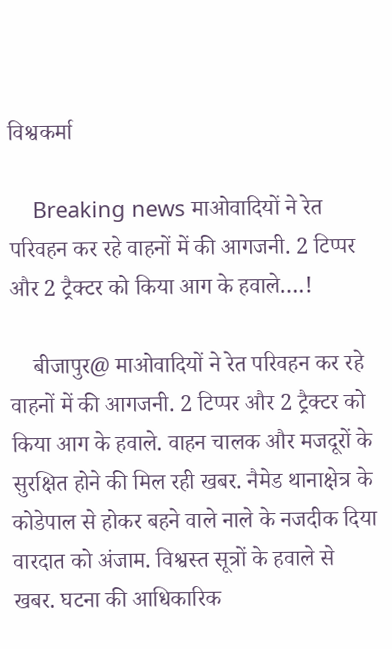विश्वकर्मा

    Breaking news माओवादियों ने रेत परिवहन कर रहे वाहनों में की आगजनी. 2 टिप्पर और 2 ट्रैक्टर को किया आग के हवाले….!

    बीजापुर@ माओवादियों ने रेत परिवहन कर रहे वाहनों में की आगजनी. 2 टिप्पर और 2 ट्रैक्टर को किया आग के हवाले. वाहन चालक और मजदूरों के सुरक्षित होने की मिल रही खबर. नैमेड थानाक्षेत्र के कोडेपाल से होकर बहने वाले नाले के नजदीक दिया वारदात को अंजाम. विश्वस्त सूत्रों के हवाले से खबर. घटना की आधिकारिक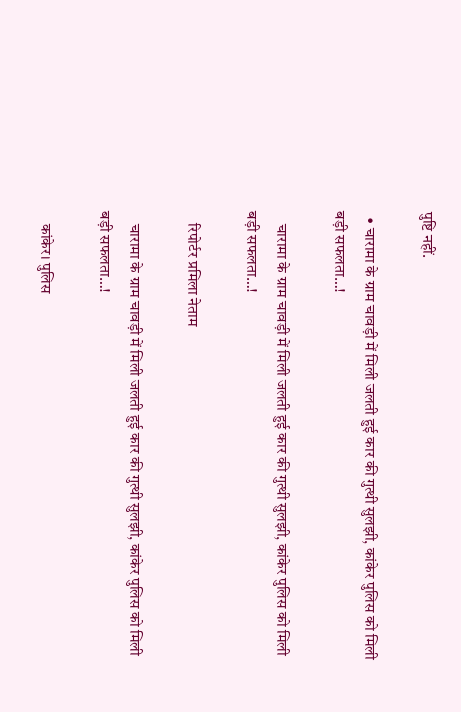पुष्टि नहीं.

  • चारामा के ग्राम चावड़ी में मिली जलती हुई कार की गुत्थी सुलझी, कांकेर पुलिस को मिली बड़ी सफलता…!

    चारामा के ग्राम चावड़ी में मिली जलती हुई कार की गुत्थी सुलझी, कांकेर पुलिस को मिली बड़ी सफलता…!

    रिपोर्टर प्रमिला नेताम

    चारामा के ग्राम चावड़ी में मिली जलती हुई कार की गुत्थी सुलझी, कांकेर पुलिस को मिली बड़ी सफलता…!

    कांकेर। पुलिस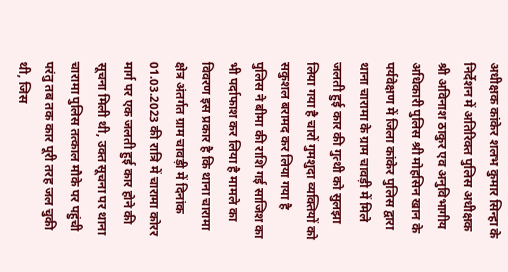अधीक्षक कांकेर शलभ कुमार सिन्हा के निर्देशन में अतिरिक्त पुलिस अधीक्षक श्री अविनाश ठाकुर एव अनुविभागीय अधिकारी पुलिस श्री मोहसिन खान के पर्यवेक्षण में जिला कांकेर पुलिस द्वारा थाना चारामा के ग्राम चावड़ी में मिले जलती हुई कार की गुत्थी को सुलझा लिया गया है चारों गुमशुदा व्यक्तियों को सकुशल बरामद कर लिया गया है  पुलिस ने बीमा की राशि गई साजिश का भी पर्दाफाश कर लिया है मामले का विवरण इस प्रकार है कि थाना चारामा क्षेत्र अंतर्गत ग्राम चावड़ी में दिनांक 01.03.2023 की रात्रि में चारामा कोरर मार्ग पर एक जलती हुई कार होने की सूचना मिली थी, उक्त सूचना पर थाना चारामा पुलिस तत्काल मौके पर पहुंची परंतु तब तक कार पूरी तरह जल चुकी थी, जिस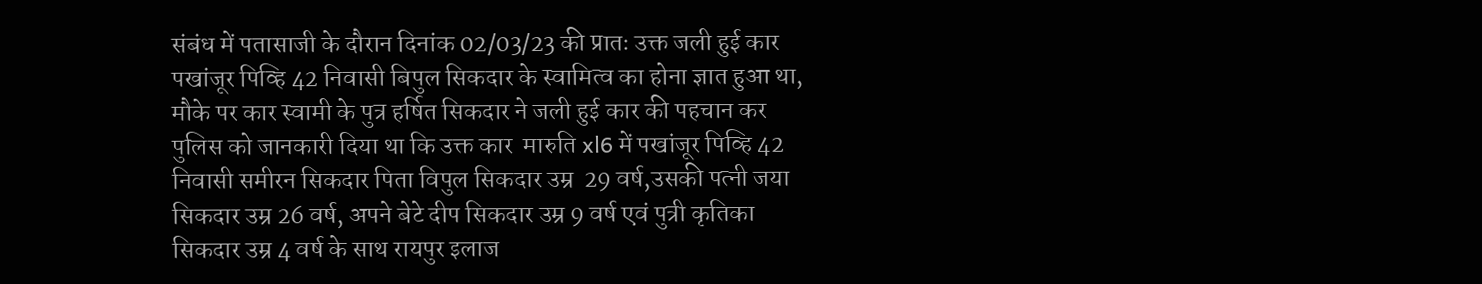संबंध में पतासाजी के दौरान दिनांक 02/03/23 की प्रातः उक्त जली हुई कार पखांजूर पिव्हि 42 निवासी बिपुल सिकदार के स्वामित्व का होना ज्ञात हुआ था, मौके पर कार स्वामी के पुत्र हर्षित सिकदार ने जली हुई कार की पहचान कर पुलिस को जानकारी दिया था कि उक्त कार  मारुति xl6 में पखांजूर पिव्हि 42 निवासी समीरन सिकदार पिता विपुल सिकदार उम्र  29 वर्ष,उसकी पत्नी जया सिकदार उम्र 26 वर्ष, अपने बेटे दीप सिकदार उम्र 9 वर्ष एवं पुत्री कृतिका सिकदार उम्र 4 वर्ष के साथ रायपुर इलाज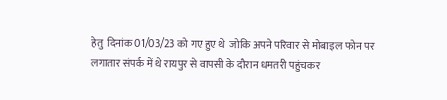हेतु  दिनांक 01/03/23 को गए हुए थे  जोकि अपने परिवार से मोबाइल फोन पर लगातार संपर्क में थे रायपुर से वापसी के दौरान धमतरी पहुंचकर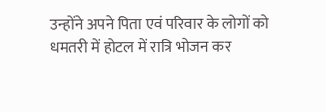उन्होंने अपने पिता एवं परिवार के लोगों को धमतरी में होटल में रात्रि भोजन कर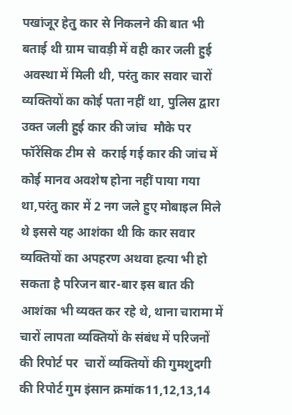पखांजूर हेतु कार से निकलने की बात भी बताई थी ग्राम चावड़ी में वही कार जली हुई अवस्था में मिली थी, परंतु कार सवार चारों व्यक्तियों का कोई पता नहीं था, पुलिस द्वारा उक्त जली हुई कार की जांच  मौके पर फॉरेंसिक टीम से  कराई गई कार की जांच में कोई मानव अवशेष होना नहीं पाया गया था,परंतु कार में 2 नग जले हुए मोबाइल मिले थे इससे यह आशंका थी कि कार सवार व्यक्तियों का अपहरण अथवा हत्या भी हो सकता है परिजन बार-बार इस बात की आशंका भी व्यक्त कर रहे थे, थाना चारामा में चारों लापता व्यक्तियों के संबंध में परिजनों की रिपोर्ट पर  चारों व्यक्तियों की गुमशुदगी की रिपोर्ट गुम इंसान क्रमांक11,12,13,14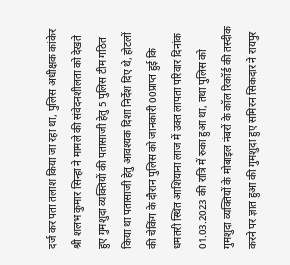दर्ज कर पता तलाश किया जा रहा था, पुलिस अधीक्षक कांकेर श्री शलभ कुमार सिन्हा ने मामले की संवेदनशीलता को देखते हुए गुमशुदा व्यक्तियों की पतासाजी हेतु 5 पुलिस टीम गठित किया था पतासाजी हेतु आवश्यक दिशा निर्देश दिए थे, होटलों की चेकिंग के दौरान पुलिस को जानकारी 00प्राप्त हुई कि धमतरी स्थित आशियाना लाज में उक्त लापता परिवार दिनांक 01.03.2023 की रात्रि में रुका हुआ था, तथा पुलिस को गुमशुदा व्यक्तियों के मोबाइल नंबरों के कॉल रिकॉर्ड की तस्दीक करने पर ज्ञात हुआ की गुमशुदा हुए समिरन सिकदार ने रायपुर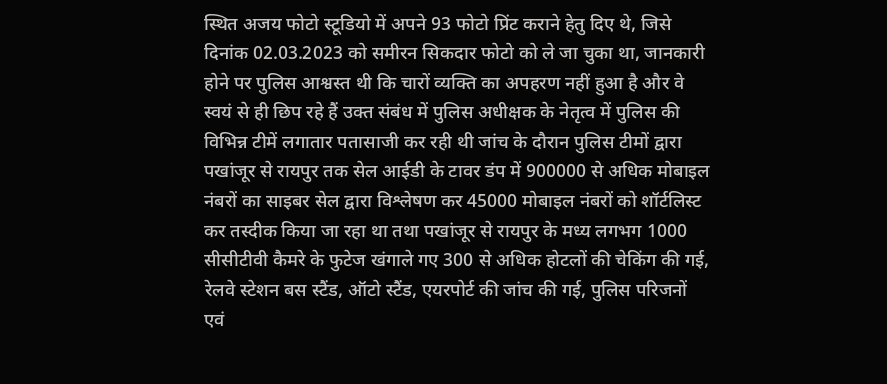स्थित अजय फोटो स्टूडियो में अपने 93 फोटो प्रिंट कराने हेतु दिए थे, जिसे दिनांक 02.03.2023 को समीरन सिकदार फोटो को ले जा चुका था, जानकारी होने पर पुलिस आश्वस्त थी कि चारों व्यक्ति का अपहरण नहीं हुआ है और वे स्वयं से ही छिप रहे हैं उक्त संबंध में पुलिस अधीक्षक के नेतृत्व में पुलिस की विभिन्न टीमें लगातार पतासाजी कर रही थी जांच के दौरान पुलिस टीमों द्वारा पखांजूर से रायपुर तक सेल आईडी के टावर डंप में 900000 से अधिक मोबाइल नंबरों का साइबर सेल द्वारा विश्लेषण कर 45000 मोबाइल नंबरों को शॉर्टलिस्ट कर तस्दीक किया जा रहा था तथा पखांजूर से रायपुर के मध्य लगभग 1000 सीसीटीवी कैमरे के फुटेज खंगाले गए 300 से अधिक होटलों की चेकिंग की गई, रेलवे स्टेशन बस स्टैंड, ऑटो स्टैंड, एयरपोर्ट की जांच की गई, पुलिस परिजनों एवं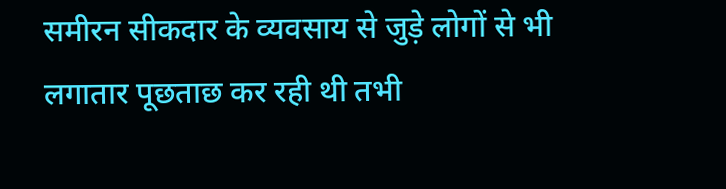समीरन सीकदार के व्यवसाय से जुड़े लोगों से भी लगातार पूछताछ कर रही थी तभी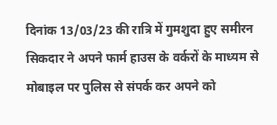दिनांक 13/03/23 की रात्रि में गुमशुदा हुए समीरन सिकदार ने अपने फार्म हाउस के वर्करों के माध्यम से मोबाइल पर पुलिस से संपर्क कर अपने को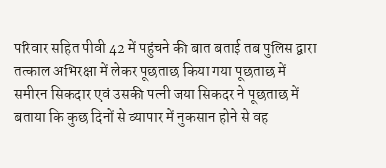परिवार सहित पीवी 42 में पहुंचने की बात बताई तब पुलिस द्वारा तत्काल अभिरक्षा में लेकर पूछताछ किया गया पूछताछ में समीरन सिकदार एवं उसकी पत्नी जया सिकदर ने पूछताछ में बताया कि कुछ दिनों से व्यापार में नुकसान होने से वह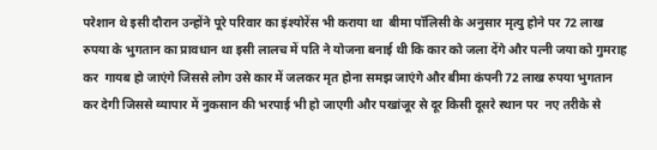परेशान थे इसी दौरान उन्होंने पूरे परिवार का इंश्योरेंस भी कराया था  बीमा पॉलिसी के अनुसार मृत्यु होने पर 72 लाख रुपया के भुगतान का प्रावधान था इसी लालच में पति ने योजना बनाई थी कि कार को जला देंगे और पत्नी जया को गुमराह कर  गायब हो जाएंगे जिससे लोग उसे कार में जलकर मृत होना समझ जाएंगे और बीमा कंपनी 72 लाख रुपया भुगतान कर देगी जिससे व्यापार में नुकसान की भरपाई भी हो जाएगी और पखांजूर से दूर किसी दूसरे स्थान पर  नए तरीके से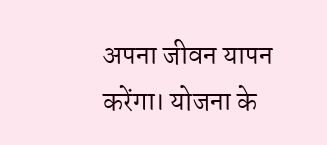अपना जीवन यापन करेंगा। योजना के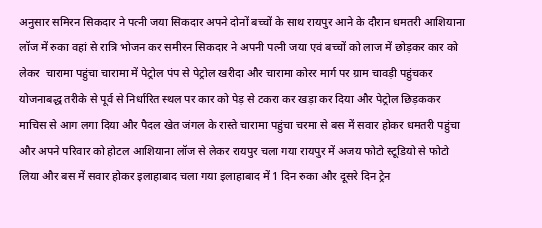अनुसार समिरन सिकदार ने पत्नी जया सिकदार अपने दोनों बच्चों के साथ रायपुर आने के दौरान धमतरी आशियाना लॉज में रुका वहां से रात्रि भोजन कर समीरन सिकदार ने अपनी पत्नी जया एवं बच्चों को लाज में छोड़कर कार को लेकर  चारामा पहुंचा चारामा में पेट्रोल पंप से पेट्रोल खरीदा और चारामा कोरर मार्ग पर ग्राम चावड़ी पहुंचकर योजनाबद्ध तरीके से पूर्व से निर्धारित स्थल पर कार को पेड़ से टकरा कर खड़ा कर दिया और पेट्रोल छिड़ककर माचिस से आग लगा दिया और पैदल खेत जंगल के रास्ते चारामा पहुंचा चरमा से बस में सवार होकर धमतरी पहुंचा और अपने परिवार को होटल आशियाना लॉज से लेकर रायपुर चला गया रायपुर में अजय फोटो स्टूडियो से फोटो लिया और बस में सवार होकर इलाहाबाद चला गया इलाहाबाद में 1 दिन रुका और दूसरे दिन ट्रेन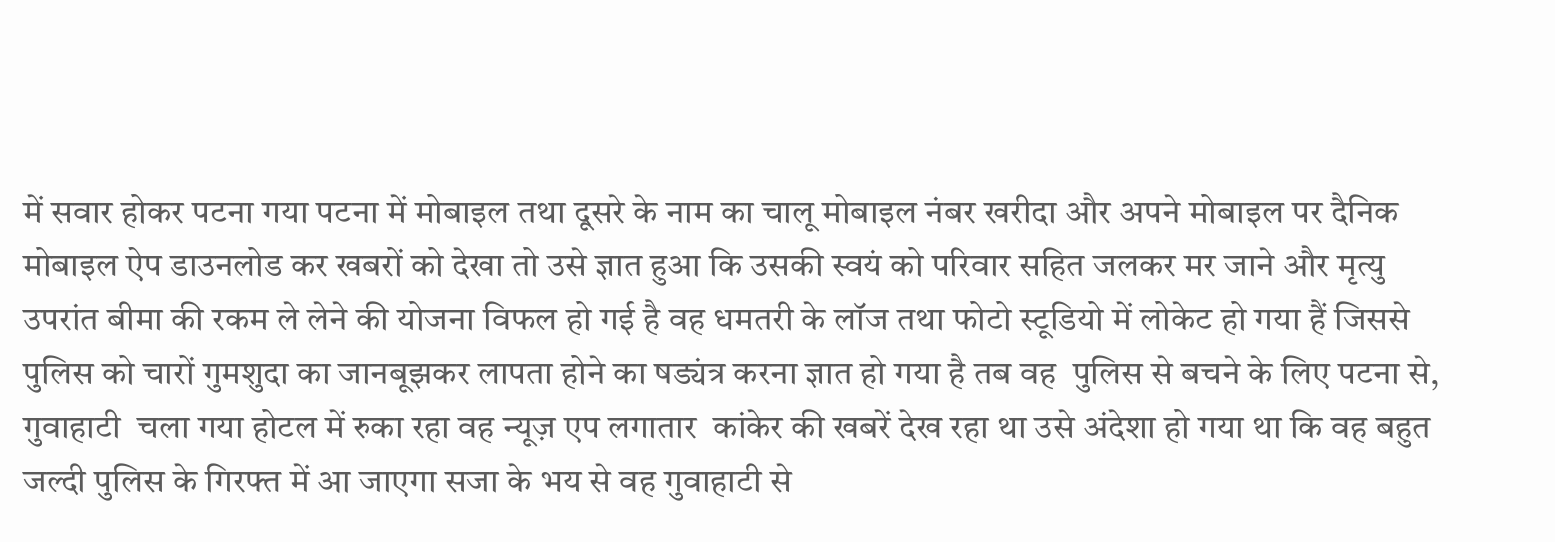में सवार होकर पटना गया पटना में मोबाइल तथा दूसरे के नाम का चालू मोबाइल नंबर खरीदा और अपने मोबाइल पर दैनिक  मोबाइल ऐप डाउनलोड कर खबरों को देखा तो उसे ज्ञात हुआ कि उसकी स्वयं को परिवार सहित जलकर मर जाने और मृत्यु उपरांत बीमा की रकम ले लेने की योजना विफल हो गई है वह धमतरी के लॉज तथा फोटो स्टूडियो में लोकेट हो गया हैं जिससे पुलिस को चारों गुमशुदा का जानबूझकर लापता होने का षड्यंत्र करना ज्ञात हो गया है तब वह  पुलिस से बचने के लिए पटना से, गुवाहाटी  चला गया होटल में रुका रहा वह न्यूज़ एप लगातार  कांकेर की खबरें देख रहा था उसे अंदेशा हो गया था कि वह बहुत जल्दी पुलिस के गिरफ्त में आ जाएगा सजा के भय से वह गुवाहाटी से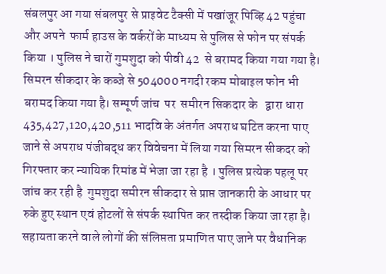संबलपुर आ गया संबलपुर से प्राइवेट टैक्सी में पखांजूर पिव्हि 42 पहुंचा और अपने  फार्म हाउस के वर्करों के माध्यम से पुलिस से फोन पर संपर्क किया । पुलिस ने चारों गुमशुदा को पीवी 42  से बरामद किया गया गया है। सिमरन सीकदार के कब्जे से 504000 नगदी रकम मोबाइल फोन भी बरामद किया गया है। सम्पूर्ण जांच  पर  समीरन सिकदार के   द्वारा धारा 435,427,120,420,511 भादवि के अंतर्गत अपराध घटित करना पाए जाने से अपराध पंजीबद्ध कर विवेचना में लिया गया सिमरन सीकदर को गिरफ्तार कर न्यायिक रिमांड में भेजा जा रहा है । पुलिस प्रत्येक पहलू पर जांच कर रही है  गुमशुदा समीरन सीकदार से प्राप्त जानकारी के आधार पर रुके हुए स्थान एवं होटलों से संपर्क स्थापित कर तस्दीक किया जा रहा है। सहायता करने वाले लोगों की संलिप्तता प्रमाणित पाए जाने पर वैधानिक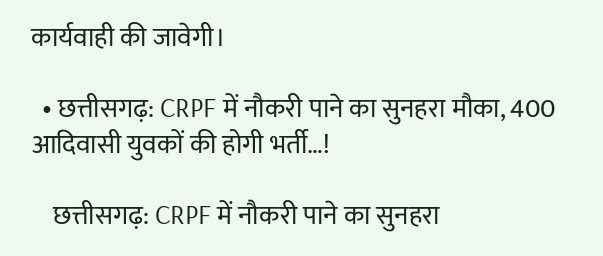कार्यवाही की जावेगी।

  • छत्तीसगढ़: CRPF में नौकरी पाने का सुनहरा मौका, 400 आदिवासी युवकों की होगी भर्ती…!

    छत्तीसगढ़: CRPF में नौकरी पाने का सुनहरा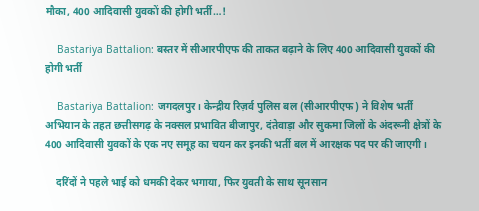मौका, 400 आदिवासी युवकों की होगी भर्ती…!

    Bastariya Battalion: बस्तर में सीआरपीएफ की ताकत बढ़ाने के लिए 400 आदिवासी युवकों की होगी भर्ती

    Bastariya Battalion: जगदलपुर। केन्द्रीय रिज़र्व पुलिस बल (सीआरपीएफ) ने विशेष भर्ती अभियान के तहत छत्तीसगढ़ के नक्सल प्रभावित बीजापुर, दंतेवाड़ा और सुकमा जिलों के अंदरूनी क्षेत्रों के 400 आदिवासी युवकों के एक नए समूह का चयन कर इनकी भर्ती बल में आरक्षक पद पर की जाएगी।

    दरिंदों ने पहले भाई को धमकी देकर भगाया, फिर युवती के साथ सूनसान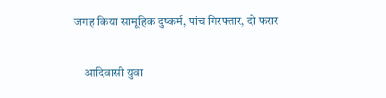जगह किया सामूहिक दुष्कर्म, पांच गिरफ्तार, दो फरार

    आदिवासी युवा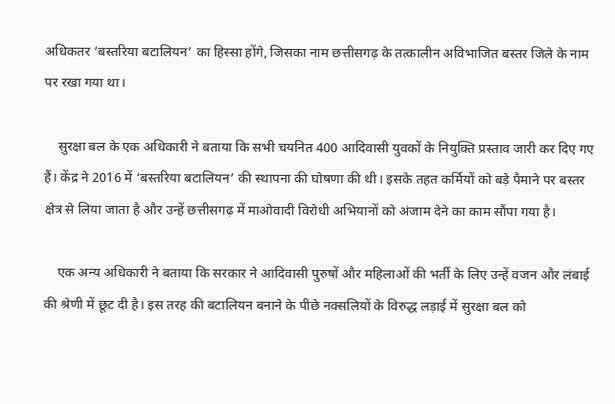अधिकतर ‘बस्तरिया बटालियन’ का हिस्सा होंगे, जिसका नाम छत्तीसगढ़ के तत्कालीन अविभाजित बस्तर जिले के नाम पर रखा गया था।

    सुरक्षा बल के एक अधिकारी ने बताया कि सभी चयनित 400 आदिवासी युवकों के नियुक्ति प्रस्ताव जारी कर दिए गए हैं। केंद्र ने 2016 में ‘बस्तरिया बटालियन’ की स्थापना की घोषणा की थी। इसके तहत कर्मियों को बड़े पैमाने पर बस्तर क्षेत्र से लिया जाता है और उन्हें छत्तीसगढ़ में माओवादी विरोधी अभियानों को अंजाम देने का काम सौंपा गया है।

    एक अन्य अधिकारी ने बताया कि सरकार ने आदिवासी पुरुषों और महिलाओं की भर्ती के लिए उन्हें वजन और लंबाई की श्रेणी में छूट दी है। इस तरह की बटालियन बनाने के पीछे नक्सलियों के विरुद्ध लड़ाई में सुरक्षा बल को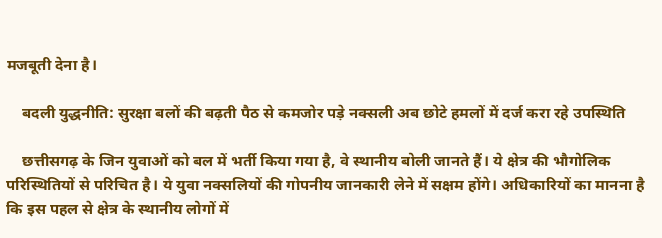मजबूती देना है।

    बदली युद्धनीति: सुरक्षा बलों की बढ़ती पैठ से कमजोर पड़े नक्‍सली अब छोटे हमलों में दर्ज करा रहे उपस्थिति

    छत्तीसगढ़ के जिन युवाओं को बल में भर्ती किया गया है, वे स्थानीय बोली जानते हैं। ये क्षेत्र की भौगोलिक परिस्थितियों से परिचित है। ये युवा नक्सलियों की गोपनीय जानकारी लेने में सक्षम होंगे। अधिकारियों का मानना है कि इस पहल से क्षेत्र के स्थानीय लोगों में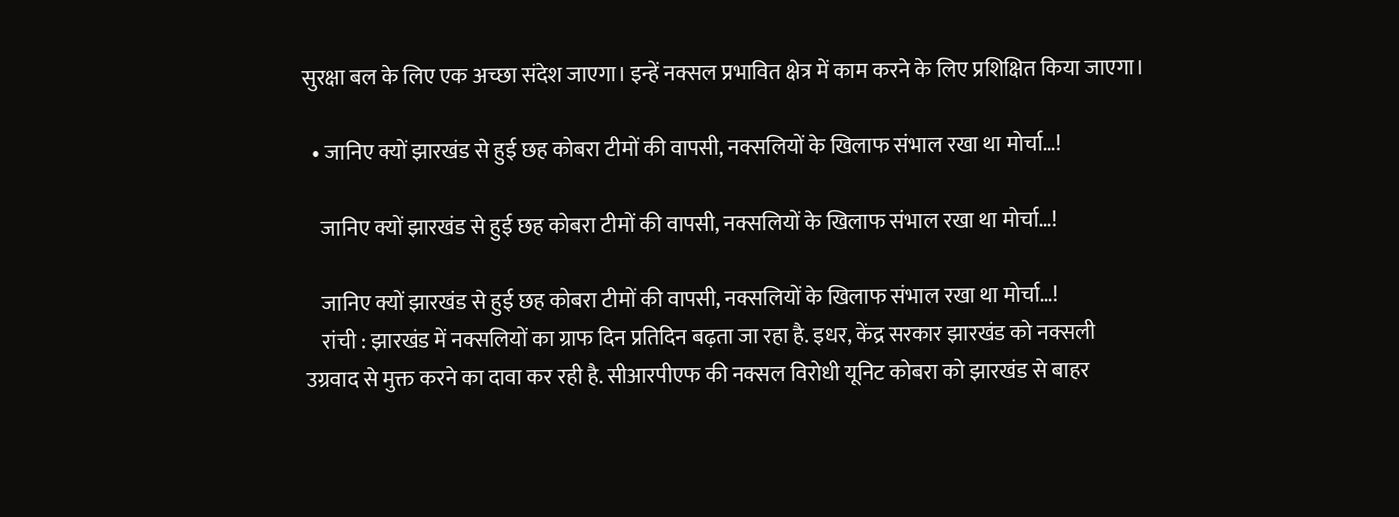सुरक्षा बल के लिए एक अच्छा संदेश जाएगा। इन्हें नक्सल प्रभावित क्षेत्र में काम करने के लिए प्रशिक्षित किया जाएगा।

  • जानिए क्यों झारखंड से हुई छह कोबरा टीमों की वापसी, नक्सलियों के खिलाफ संभाल रखा था मोर्चा…!

    जानिए क्यों झारखंड से हुई छह कोबरा टीमों की वापसी, नक्सलियों के खिलाफ संभाल रखा था मोर्चा…!

    जानिए क्यों झारखंड से हुई छह कोबरा टीमों की वापसी, नक्सलियों के खिलाफ संभाल रखा था मोर्चा…!
    रांची : झारखंड में नक्सलियों का ग्राफ दिन प्रतिदिन बढ़ता जा रहा है. इधर, केंद्र सरकार झारखंड को नक्सली उग्रवाद से मुक्त करने का दावा कर रही है. सीआरपीएफ की नक्सल विरोधी यूनिट कोबरा को झारखंड से बाहर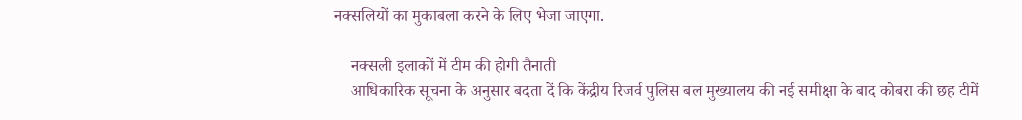नक्सलियों का मुकाबला करने के लिए भेजा जाएगा.

    नक्सली इलाकों में टीम की होगी तैनाती
    आधिकारिक सूचना के अनुसार बदता दें कि केंद्रीय रिजर्व पुलिस बल मुख्यालय की नई समीक्षा के बाद कोबरा की छह टीमें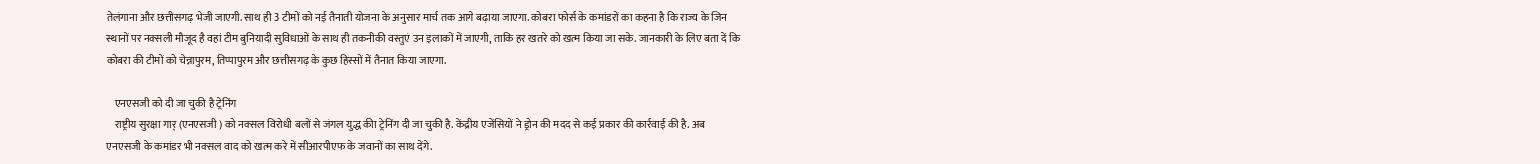तेलंगाना और छत्तीसगढ़ भेजी जाएगी. साथ ही 3 टीमों को नई तैनाती योजना के अनुसार मार्च तक आगे बढ़ाया जाएगा. कोबरा फोर्स के कमांडरों का कहना है कि राज्य के जिन स्थानों पर नक्सली मौजूद है वहां टीम बुनियादी सुविधाओं के साथ ही तकनीकी वस्तुएं उन इलाकों में जाएगी, ताकि हर खतरे को खत्म किया जा सके. जानकारी के लिए बता दें कि कोबरा की टीमों को चेन्नापुरम, तिप्पापुरम और छत्तीसगढ़ के कुछ हिस्सों में तैनात किया जाएगा.

    एनएसजी को दी जा चुकी है ट्रेनिंग
    राष्ट्रीय सुरक्षा गार् (एनएसजी ) को नक्सल विरोधी बलों से जंगल युद्ध कीा ट्रेनिंग दी जा चुकी है. केंद्रीय एजेंसियों ने ड्रोन की मदद से कई प्रकार की कार्रवाई की है. अब एनएसजी के कमांडर भी नक्सल वाद को खत्म करे में सीआरपीएफ के जवानों का साथ देंगे.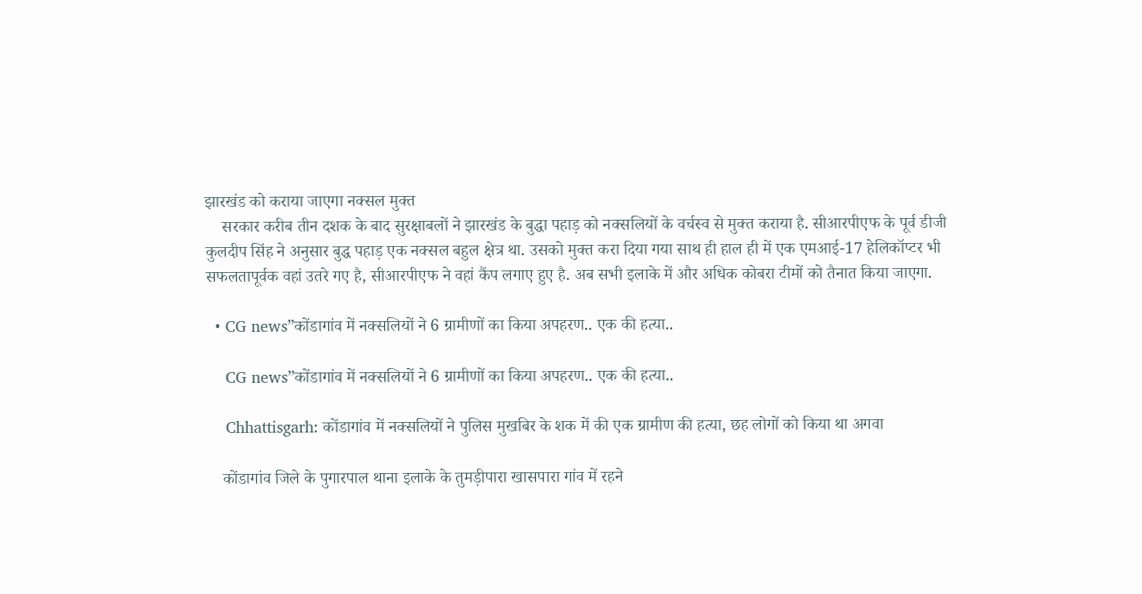झारखंड को कराया जाएगा नक्सल मुक्त
    सरकार करीब तीन दशक के बाद सुरक्षाबलों ने झारखंड के बुद्धा पहाड़ को नक्सलियों के वर्चस्व से मुक्त कराया है. सीआरपीएफ के पूर्व डीजी कुलदीप सिंह ने अनुसार बुद्ध पहाड़ एक नक्सल बहुल क्षेत्र था. उसको मुक्त करा दिया गया साथ ही हाल ही में एक एमआई-17 हेलिकॉप्टर भी सफलतापूर्वक वहां उतरे गए है, सीआरपीएफ ने वहां कैंप लगाए हुए है. अब सभी इलाके में और अधिक कोबरा टीमों को तैनात किया जाएगा.

  • CG news”कोंडागांव में नक्सलियों ने 6 ग्रामीणों का किया अपहरण.. एक की हत्या..

    CG news”कोंडागांव में नक्सलियों ने 6 ग्रामीणों का किया अपहरण.. एक की हत्या..

    Chhattisgarh: कोंडागांव में नक्सलियों ने पुलिस मुखबिर के शक में की एक ग्रामीण की हत्या, छह लोगों को किया था अगवा

    कोंडागांव जिले के पुगारपाल थाना इलाके के तुमड़ीपारा खासपारा गांव में रहने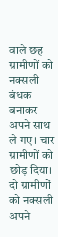वाले छह ग्रामीणों को नक्सली बंधक बनाकर अपने साथ ले गए। चार ग्रामीणों को छोड़ दिया। दो ग्रामीणों को नक्सली अपने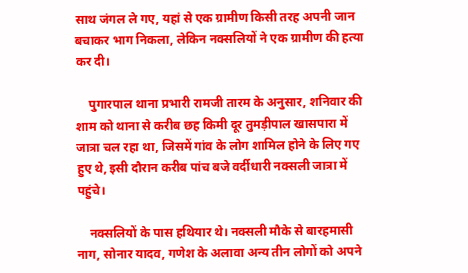साथ जंगल ले गए, यहां से एक ग्रामीण किसी तरह अपनी जान बचाकर भाग निकला, लेकिन नक्सलियों ने एक ग्रामीण की हत्या कर दी।

    पुगारपाल थाना प्रभारी रामजी तारम के अनुसार, शनिवार की शाम को थाना से करीब छह किमी दूर तुमड़ीपाल खासपारा में जात्रा चल रहा था, जिसमें गांव के लोग शामिल होने के लिए गए हुए थे, इसी दौरान करीब पांच बजे वर्दीधारी नक्सली जात्रा में पहुंचे।

    नक्सलियों के पास हथियार थे। नक्सली मौके से बारहमासी नाग, सोनार यादव, गणेश के अलावा अन्य तीन लोगों को अपने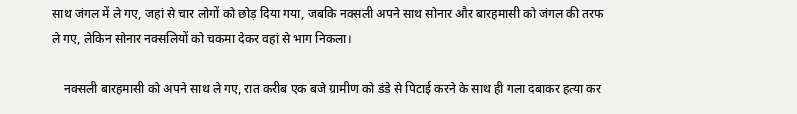साथ जंगल में ले गए, जहां से चार लोगों को छोड़ दिया गया, जबकि नक्सली अपने साथ सोनार और बारहमासी को जंगल की तरफ ले गए, लेकिन सोनार नक्सलियों को चकमा देकर वहां से भाग निकला।

    नक्सली बारहमासी को अपने साथ ले गए, रात करीब एक बजे ग्रामीण को डंडे से पिटाई करने के साथ ही गला दबाकर हत्या कर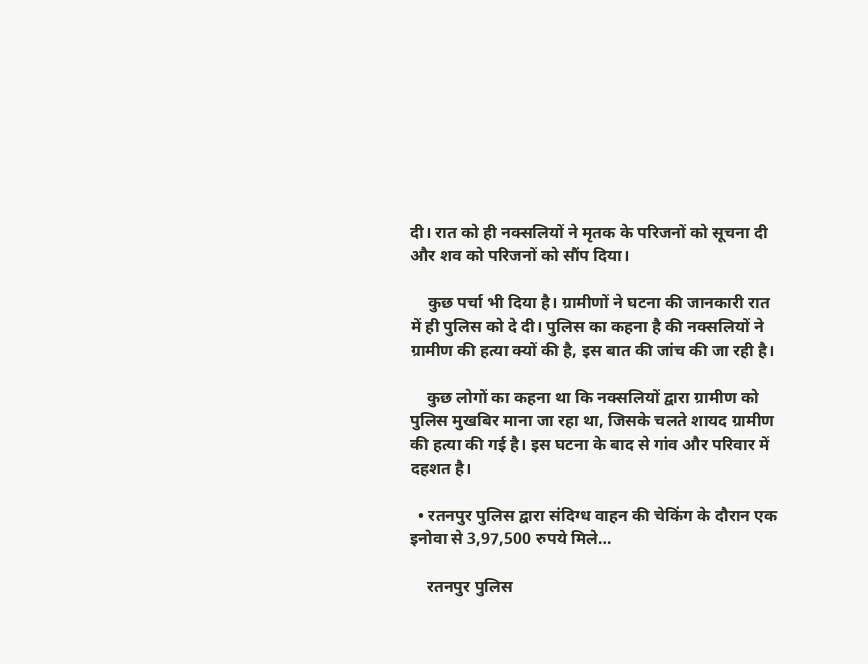दी। रात को ही नक्सलियों ने मृतक के परिजनों को सूचना दी और शव को परिजनों को सौंप दिया।

    कुछ पर्चा भी दिया है। ग्रामीणों ने घटना की जानकारी रात में ही पुलिस को दे दी। पुलिस का कहना है की नक्सलियों ने ग्रामीण की हत्या क्यों की है, इस बात की जांच की जा रही है।

    कुछ लोगों का कहना था कि नक्सलियों द्वारा ग्रामीण को पुलिस मुखबिर माना जा रहा था, जिसके चलते शायद ग्रामीण की हत्या की गई है। इस घटना के बाद से गांव और परिवार में दहशत है।

  • रतनपुर पुलिस द्वारा संदिग्ध वाहन की चेकिंग के दौरान एक इनोवा से 3,97,500 रुपये मिले…

    रतनपुर पुलिस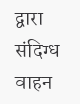द्वारा संदिग्ध वाहन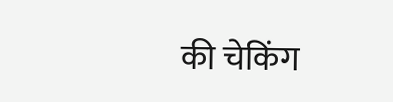की चेकिंग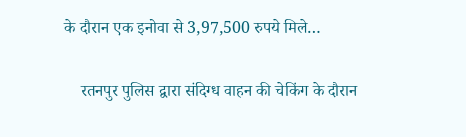के दौरान एक इनोवा से 3,97,500 रुपये मिले…

    रतनपुर पुलिस द्वारा संदिग्ध वाहन की चेकिंग के दौरान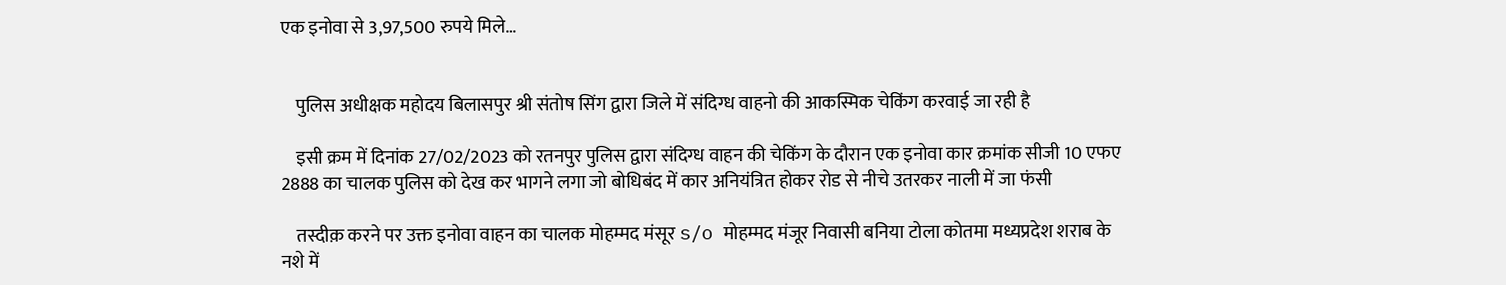एक इनोवा से 3,97,500 रुपये मिले…


    पुलिस अधीक्षक महोदय बिलासपुर श्री संतोष सिंग द्वारा जिले में संदिग्ध वाहनो की आकस्मिक चेकिंग करवाई जा रही है

    इसी क्रम में दिनांक 27/02/2023 को रतनपुर पुलिस द्वारा संदिग्ध वाहन की चेकिंग के दौरान एक इनोवा कार क्रमांक सीजी 10 एफए 2888 का चालक पुलिस को देख कर भागने लगा जो बोधिबंद में कार अनियंत्रित होकर रोड से नीचे उतरकर नाली में जा फंसी

    तस्दीक़ करने पर उक्त इनोवा वाहन का चालक मोहम्मद मंसूर s/o मोहम्मद मंजूर निवासी बनिया टोला कोतमा मध्यप्रदेश शराब के नशे में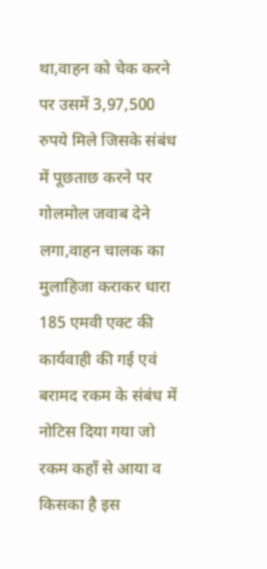था,वाहन को चेक करने पर उसमें 3,97,500 रुपये मिले जिसके संबंध में पूछताछ करने पर गोलमोल जवाब देने लगा,वाहन चालक का मुलाहिजा कराकर धारा 185 एमवी एक्ट की कार्यवाही की गई एवं बरामद रकम के संबंध में नोटिस दिया गया जो रकम कहाँ से आया व किसका है इस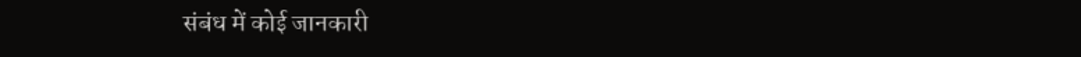संबंध में कोई जानकारी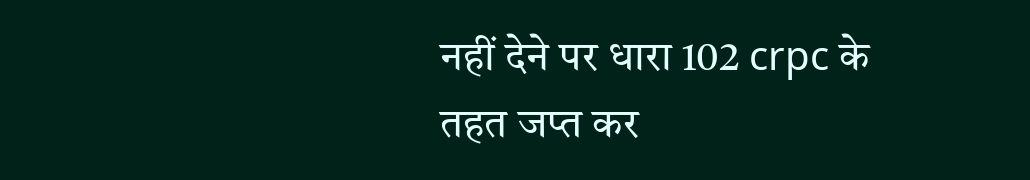नहीं देने पर धारा 102 crpc के तहत जप्त कर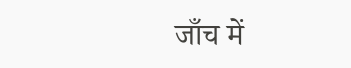जाँच में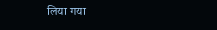लिया गया